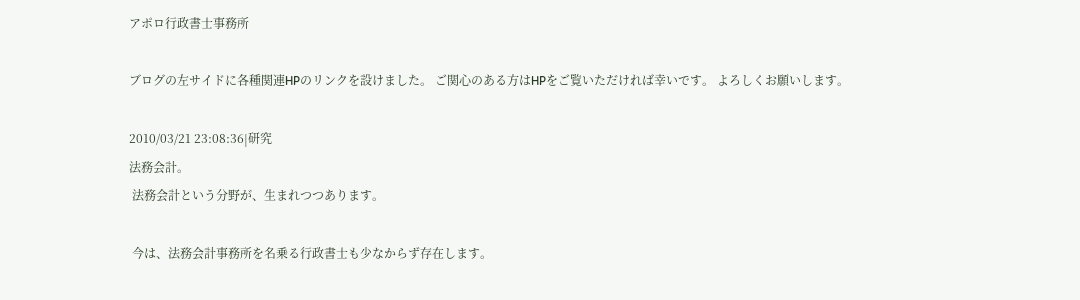アポロ行政書士事務所

ブログの左サイドに各種関連HPのリンクを設けました。 ご関心のある方はHPをご覧いただければ幸いです。 よろしくお願いします。

2010/03/21 23:08:36|研究
法務会計。
 法務会計という分野が、生まれつつあります。

 今は、法務会計事務所を名乗る行政書士も少なからず存在します。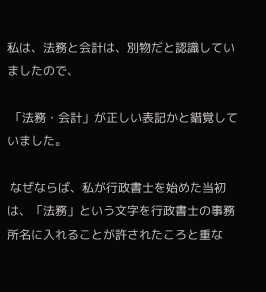私は、法務と会計は、別物だと認識していましたので、

 「法務・会計」が正しい表記かと錯覚していました。

 なぜならば、私が行政書士を始めた当初は、「法務」という文字を行政書士の事務所名に入れることが許されたころと重な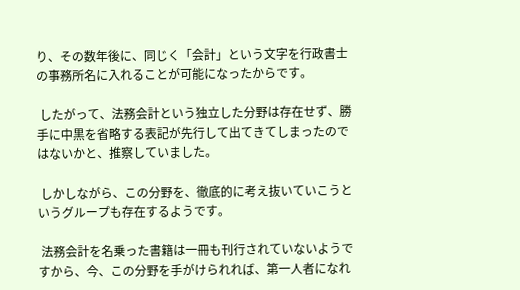り、その数年後に、同じく「会計」という文字を行政書士の事務所名に入れることが可能になったからです。

 したがって、法務会計という独立した分野は存在せず、勝手に中黒を省略する表記が先行して出てきてしまったのではないかと、推察していました。

 しかしながら、この分野を、徹底的に考え抜いていこうというグループも存在するようです。

 法務会計を名乗った書籍は一冊も刊行されていないようですから、今、この分野を手がけられれば、第一人者になれ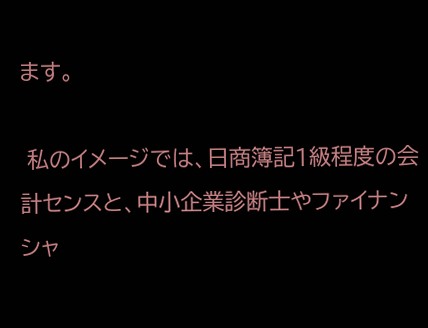ます。

 私のイメージでは、日商簿記1級程度の会計センスと、中小企業診断士やファイナンシャ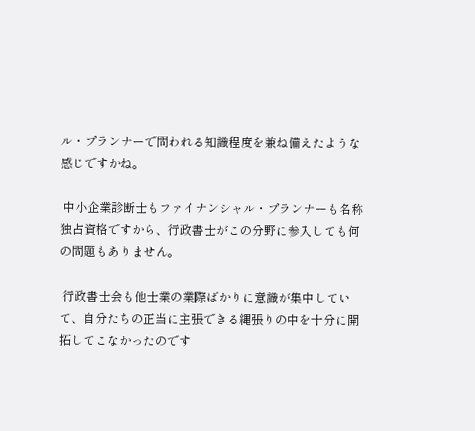ル・プランナーで問われる知識程度を兼ね備えたような感じですかね。

 中小企業診断士もファイナンシャル・プランナーも名称独占資格ですから、行政書士がこの分野に参入しても何の問題もありません。

 行政書士会も他士業の業際ばかりに意識が集中していて、自分たちの正当に主張できる縄張りの中を十分に開拓してこなかったのです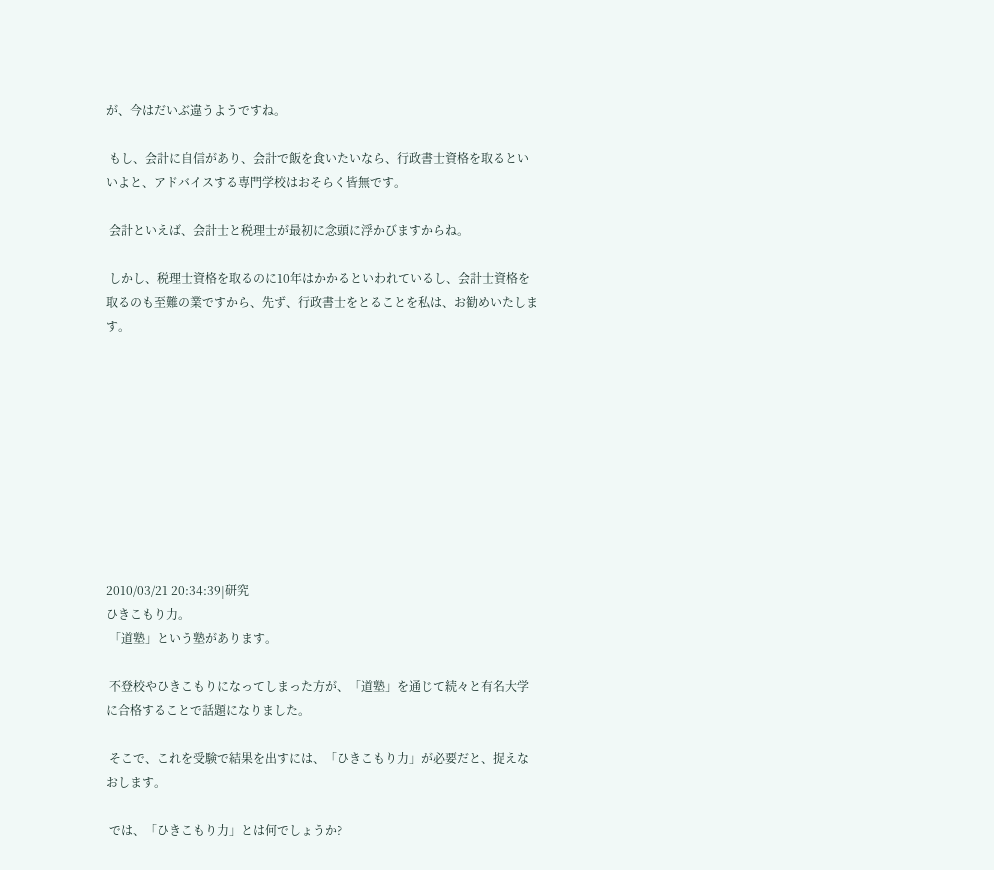が、今はだいぶ違うようですね。

 もし、会計に自信があり、会計で飯を食いたいなら、行政書士資格を取るといいよと、アドバイスする専門学校はおそらく皆無です。

 会計といえば、会計士と税理士が最初に念頭に浮かびますからね。

 しかし、税理士資格を取るのに10年はかかるといわれているし、会計士資格を取るのも至難の業ですから、先ず、行政書士をとることを私は、お勧めいたします。










2010/03/21 20:34:39|研究
ひきこもり力。
 「道塾」という塾があります。

 不登校やひきこもりになってしまった方が、「道塾」を通じて続々と有名大学に合格することで話題になりました。

 そこで、これを受験で結果を出すには、「ひきこもり力」が必要だと、捉えなおします。

 では、「ひきこもり力」とは何でしょうか?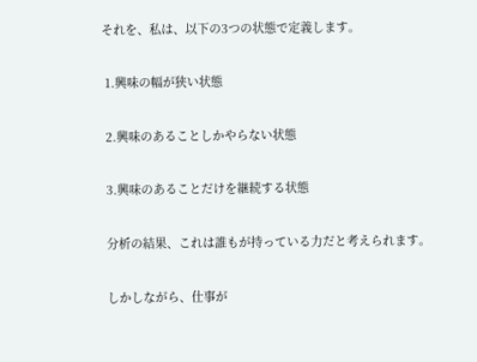それを、私は、以下の3つの状態で定義します。

 1.興味の幅が狭い状態

 2.興味のあることしかやらない状態

 3.興味のあることだけを継続する状態

 分析の結果、これは誰もが持っている力だと考えられます。

 しかしながら、仕事が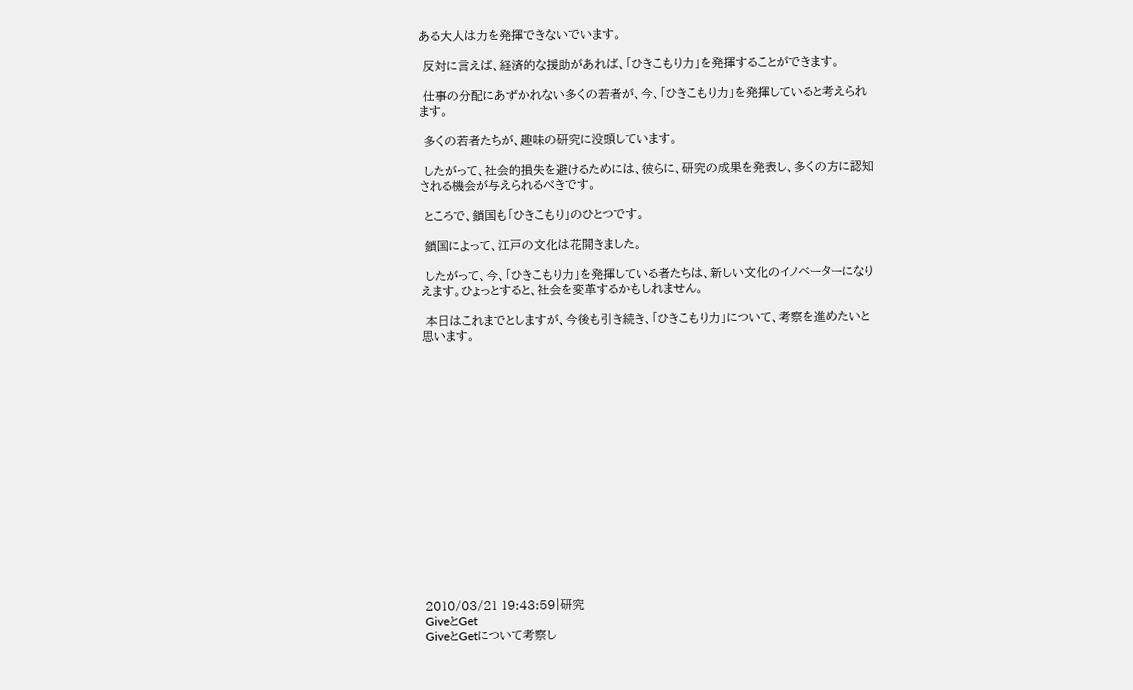ある大人は力を発揮できないでいます。

 反対に言えば、経済的な援助があれば、「ひきこもり力」を発揮することができます。

 仕事の分配にあずかれない多くの若者が、今、「ひきこもり力」を発揮していると考えられます。

 多くの若者たちが、趣味の研究に没頭しています。

 したがって、社会的損失を避けるためには、彼らに、研究の成果を発表し、多くの方に認知される機会が与えられるべきです。

 ところで、鎖国も「ひきこもり」のひとつです。

 鎖国によって、江戸の文化は花開きました。

 したがって、今、「ひきこもり力」を発揮している者たちは、新しい文化のイノベーターになりえます。ひょっとすると、社会を変革するかもしれません。

 本日はこれまでとしますが、今後も引き続き、「ひきこもり力」について、考察を進めたいと思います。

















2010/03/21 19:43:59|研究
GiveとGet
GiveとGetについて考察し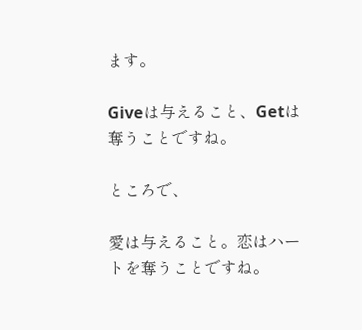ます。

Giveは与えること、Getは奪うことですね。

ところで、

愛は与えること。恋はハートを奪うことですね。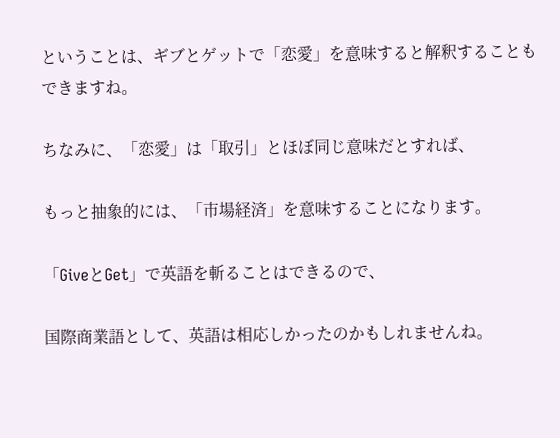ということは、ギブとゲットで「恋愛」を意味すると解釈することもできますね。

ちなみに、「恋愛」は「取引」とほぼ同じ意味だとすれば、

もっと抽象的には、「市場経済」を意味することになります。

「GiveとGet」で英語を斬ることはできるので、

国際商業語として、英語は相応しかったのかもしれませんね。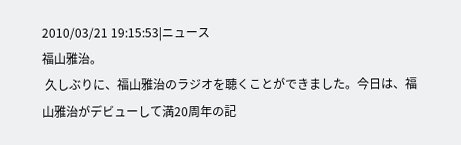2010/03/21 19:15:53|ニュース
福山雅治。
 久しぶりに、福山雅治のラジオを聴くことができました。今日は、福山雅治がデビューして満20周年の記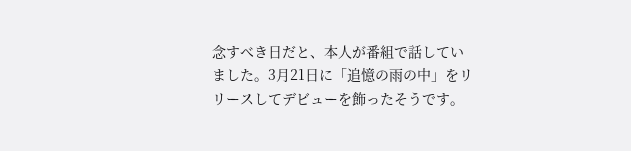念すべき日だと、本人が番組で話していました。3月21日に「追憶の雨の中」をリリースしてデビューを飾ったそうです。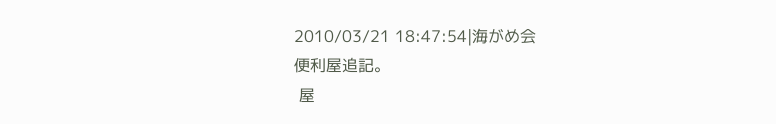2010/03/21 18:47:54|海がめ会
便利屋追記。
 屋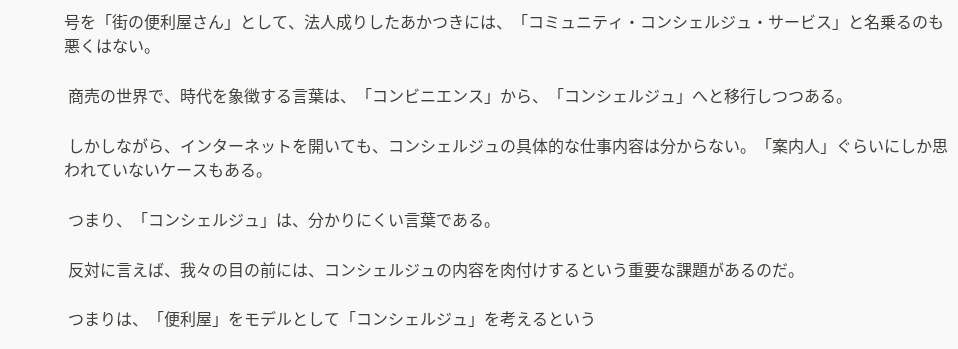号を「街の便利屋さん」として、法人成りしたあかつきには、「コミュニティ・コンシェルジュ・サービス」と名乗るのも悪くはない。

 商売の世界で、時代を象徴する言葉は、「コンビニエンス」から、「コンシェルジュ」へと移行しつつある。

 しかしながら、インターネットを開いても、コンシェルジュの具体的な仕事内容は分からない。「案内人」ぐらいにしか思われていないケースもある。

 つまり、「コンシェルジュ」は、分かりにくい言葉である。

 反対に言えば、我々の目の前には、コンシェルジュの内容を肉付けするという重要な課題があるのだ。

 つまりは、「便利屋」をモデルとして「コンシェルジュ」を考えるという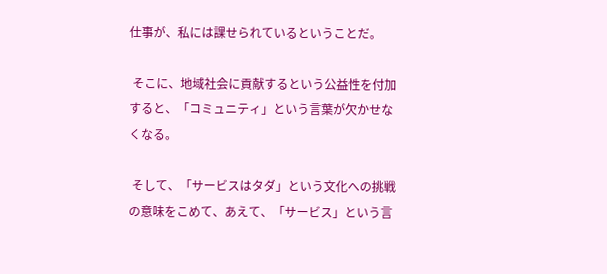仕事が、私には課せられているということだ。

 そこに、地域社会に貢献するという公益性を付加すると、「コミュニティ」という言葉が欠かせなくなる。

 そして、「サービスはタダ」という文化への挑戦の意味をこめて、あえて、「サービス」という言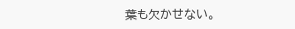葉も欠かせない。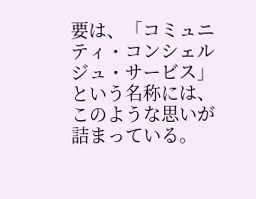要は、「コミュニティ・コンシェルジュ・サービス」という名称には、このような思いが詰まっている。